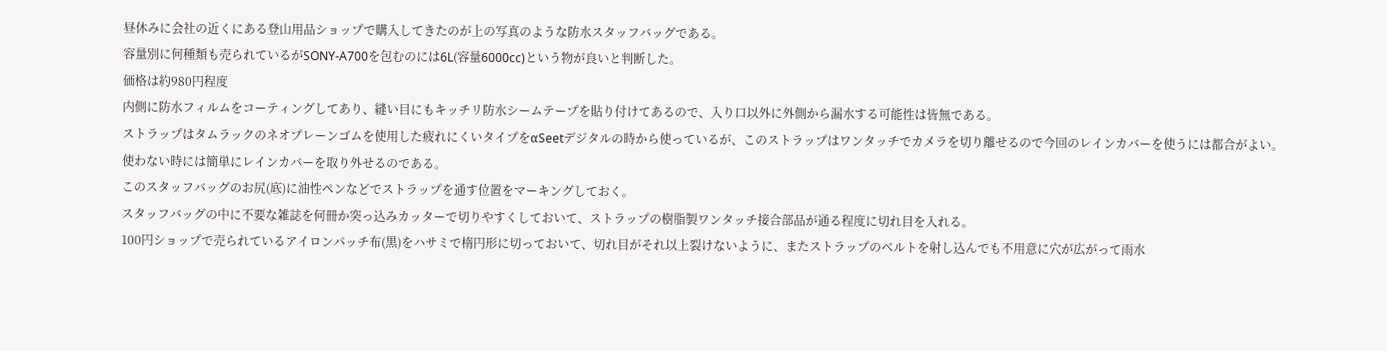昼休みに会社の近くにある登山用品ショップで購入してきたのが上の写真のような防水スタッフバッグである。
容量別に何種類も売られているがSONY-A700を包むのには6L(容量6000cc)という物が良いと判断した。
価格は約980円程度
内側に防水フィルムをコーティングしてあり、縫い目にもキッチリ防水シームテープを貼り付けてあるので、入り口以外に外側から漏水する可能性は皆無である。
ストラップはタムラックのネオプレーンゴムを使用した疲れにくいタイプをαSeetデジタルの時から使っているが、このストラップはワンタッチでカメラを切り離せるので今回のレインカバーを使うには都合がよい。
使わない時には簡単にレインカバーを取り外せるのである。
このスタッフバッグのお尻(底)に油性ペンなどでストラップを通す位置をマーキングしておく。
スタッフバッグの中に不要な雑誌を何冊か突っ込みカッターで切りやすくしておいて、ストラップの樹脂製ワンタッチ接合部品が通る程度に切れ目を入れる。
100円ショップで売られているアイロンパッチ布(黒)をハサミで楕円形に切っておいて、切れ目がそれ以上裂けないように、またストラップのベルトを射し込んでも不用意に穴が広がって雨水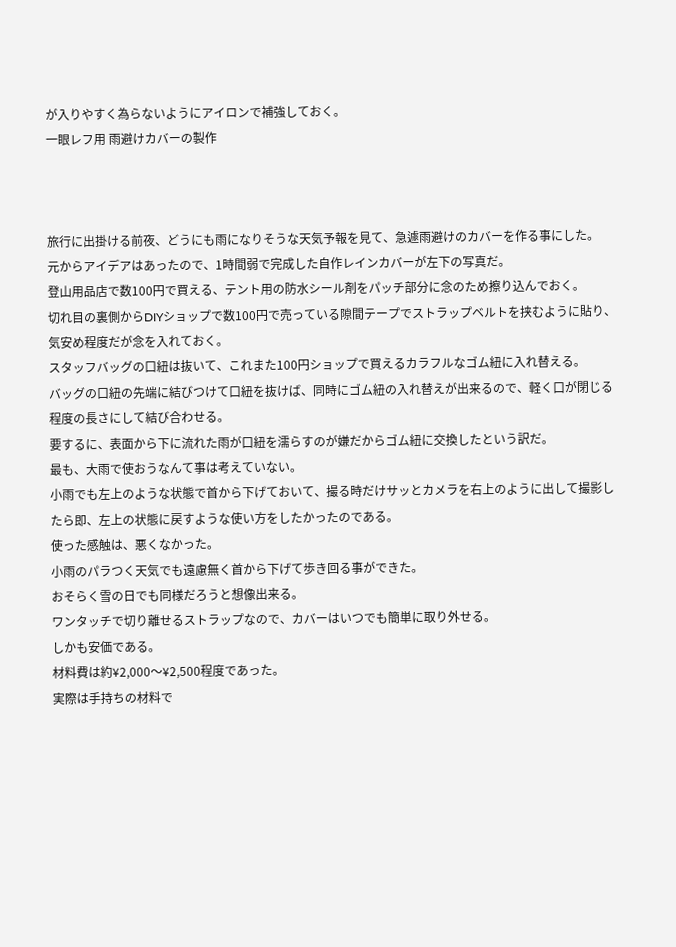が入りやすく為らないようにアイロンで補強しておく。
一眼レフ用 雨避けカバーの製作



旅行に出掛ける前夜、どうにも雨になりそうな天気予報を見て、急遽雨避けのカバーを作る事にした。
元からアイデアはあったので、1時間弱で完成した自作レインカバーが左下の写真だ。
登山用品店で数100円で買える、テント用の防水シール剤をパッチ部分に念のため擦り込んでおく。
切れ目の裏側からDIYショップで数100円で売っている隙間テープでストラップベルトを挟むように貼り、気安め程度だが念を入れておく。
スタッフバッグの口紐は抜いて、これまた100円ショップで買えるカラフルなゴム紐に入れ替える。
バッグの口紐の先端に結びつけて口紐を抜けば、同時にゴム紐の入れ替えが出来るので、軽く口が閉じる程度の長さにして結び合わせる。
要するに、表面から下に流れた雨が口紐を濡らすのが嫌だからゴム紐に交換したという訳だ。
最も、大雨で使おうなんて事は考えていない。
小雨でも左上のような状態で首から下げておいて、撮る時だけサッとカメラを右上のように出して撮影したら即、左上の状態に戻すような使い方をしたかったのである。
使った感触は、悪くなかった。
小雨のパラつく天気でも遠慮無く首から下げて歩き回る事ができた。
おそらく雪の日でも同様だろうと想像出来る。
ワンタッチで切り離せるストラップなので、カバーはいつでも簡単に取り外せる。
しかも安価である。
材料費は約¥2,000〜¥2,500程度であった。
実際は手持ちの材料で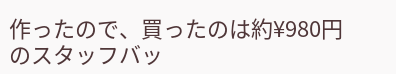作ったので、買ったのは約¥980円のスタッフバッ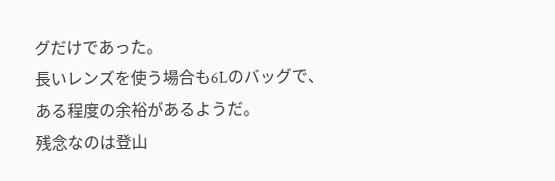グだけであった。
長いレンズを使う場合も6Lのバッグで、ある程度の余裕があるようだ。
残念なのは登山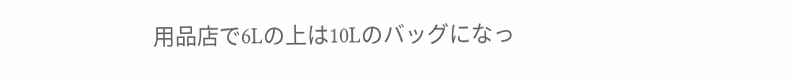用品店で6Lの上は10Lのバッグになっ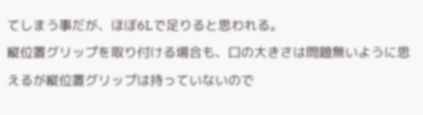てしまう事だが、ほぼ6Lで足りると思われる。
縦位置グリップを取り付ける場合も、口の大きさは問題無いように思えるが縦位置グリップは持っていないので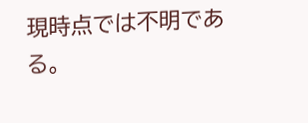現時点では不明である。